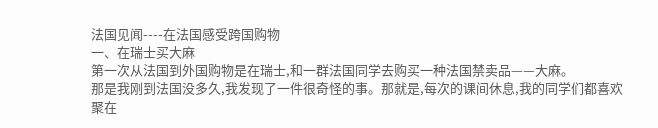法国见闻----在法国感受跨国购物
一、在瑞士买大麻
第一次从法国到外国购物是在瑞士,和一群法国同学去购买一种法国禁卖品——大麻。
那是我刚到法国没多久,我发现了一件很奇怪的事。那就是,每次的课间休息,我的同学们都喜欢聚在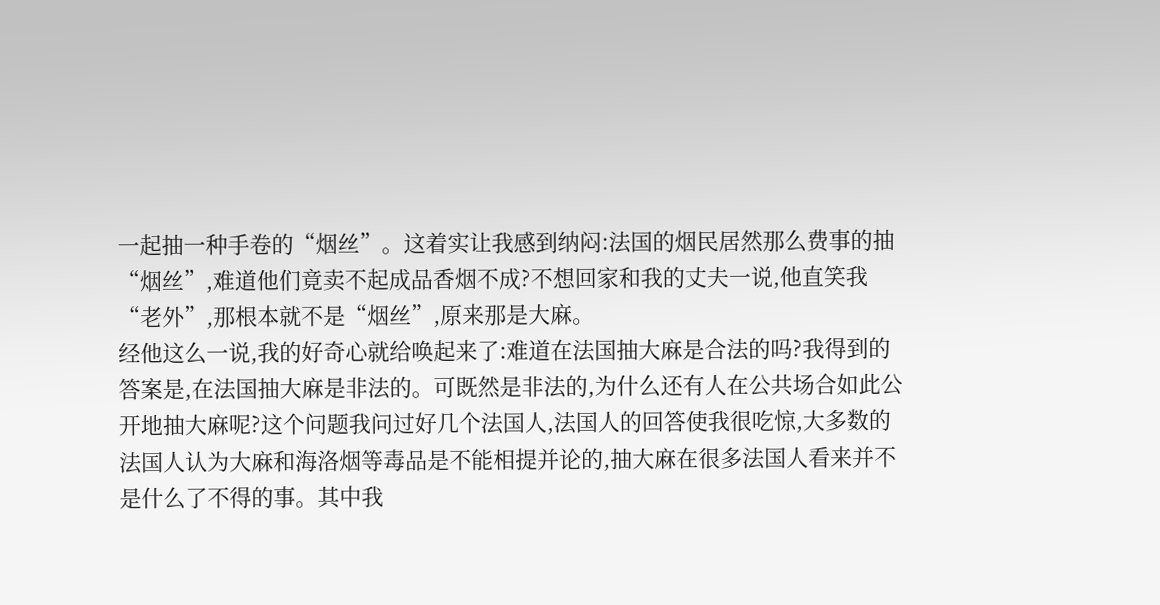一起抽一种手卷的“烟丝”。这着实让我感到纳闷:法国的烟民居然那么费事的抽“烟丝”,难道他们竟卖不起成品香烟不成?不想回家和我的丈夫一说,他直笑我“老外”,那根本就不是“烟丝”,原来那是大麻。
经他这么一说,我的好奇心就给唤起来了:难道在法国抽大麻是合法的吗?我得到的答案是,在法国抽大麻是非法的。可既然是非法的,为什么还有人在公共场合如此公开地抽大麻呢?这个问题我问过好几个法国人,法国人的回答使我很吃惊,大多数的法国人认为大麻和海洛烟等毒品是不能相提并论的,抽大麻在很多法国人看来并不是什么了不得的事。其中我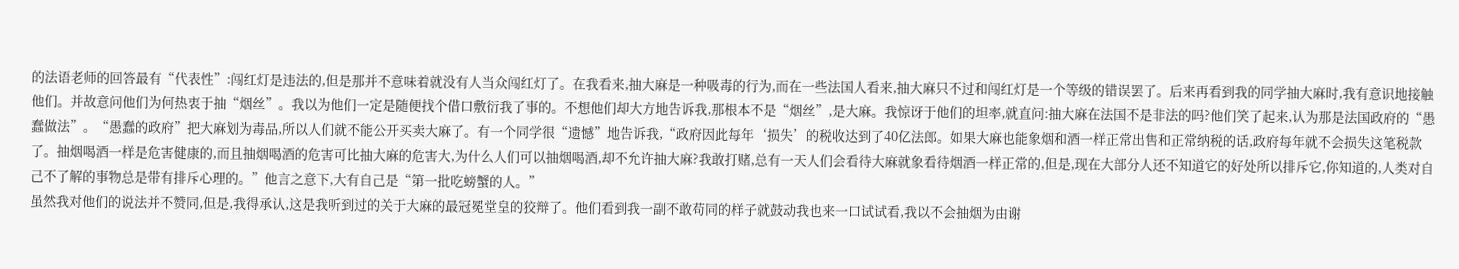的法语老师的回答最有“代表性”:闯红灯是违法的,但是那并不意味着就没有人当众闯红灯了。在我看来,抽大麻是一种吸毒的行为,而在一些法国人看来,抽大麻只不过和闯红灯是一个等级的错误罢了。后来再看到我的同学抽大麻时,我有意识地接触他们。并故意问他们为何热衷于抽“烟丝”。我以为他们一定是随便找个借口敷衍我了事的。不想他们却大方地告诉我,那根本不是“烟丝”,是大麻。我惊讶于他们的坦率,就直问:抽大麻在法国不是非法的吗?他们笑了起来,认为那是法国政府的“愚蠢做法”。“愚蠢的政府”把大麻划为毒品,所以人们就不能公开买卖大麻了。有一个同学很“遗憾”地告诉我,“政府因此每年‘损失’的税收达到了40亿法郎。如果大麻也能象烟和酒一样正常出售和正常纳税的话,政府每年就不会损失这笔税款了。抽烟喝酒一样是危害健康的,而且抽烟喝酒的危害可比抽大麻的危害大,为什么人们可以抽烟喝酒,却不允许抽大麻?我敢打赌,总有一天人们会看待大麻就象看待烟酒一样正常的,但是,现在大部分人还不知道它的好处所以排斥它,你知道的,人类对自己不了解的事物总是带有排斥心理的。”他言之意下,大有自己是“第一批吃螃蟹的人。”
虽然我对他们的说法并不赞同,但是,我得承认,这是我听到过的关于大麻的最冠冕堂皇的狡辩了。他们看到我一副不敢苟同的样子就鼓动我也来一口试试看,我以不会抽烟为由谢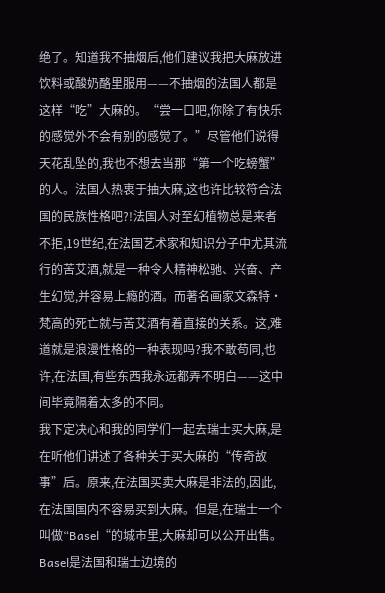绝了。知道我不抽烟后,他们建议我把大麻放进饮料或酸奶酪里服用——不抽烟的法国人都是这样“吃”大麻的。“尝一口吧,你除了有快乐的感觉外不会有别的感觉了。”尽管他们说得天花乱坠的,我也不想去当那“第一个吃螃蟹”的人。法国人热衷于抽大麻,这也许比较符合法国的民族性格吧?!法国人对至幻植物总是来者不拒,19世纪,在法国艺术家和知识分子中尤其流行的苦艾酒,就是一种令人精神松驰、兴奋、产生幻觉,并容易上瘾的酒。而著名画家文森特·梵高的死亡就与苦艾酒有着直接的关系。这,难道就是浪漫性格的一种表现吗?我不敢苟同,也许,在法国,有些东西我永远都弄不明白——这中间毕竟隔着太多的不同。
我下定决心和我的同学们一起去瑞士买大麻,是在听他们讲述了各种关于买大麻的“传奇故事”后。原来,在法国买卖大麻是非法的,因此,在法国国内不容易买到大麻。但是,在瑞士一个叫做“Basel“的城市里,大麻却可以公开出售。Basel是法国和瑞士边境的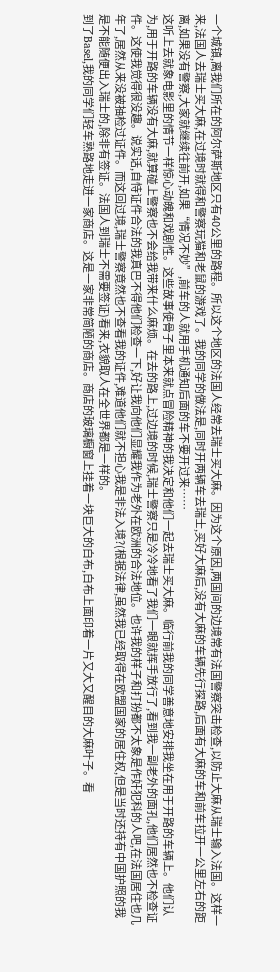一个城镇,离我们所在的阿尔萨斯地区只有40公里的路程。所以这个地区的法国人经常去瑞士买大麻。因为这个原因,两国间的边境常有法国警察突击检查,以防止大麻从瑞士输入法国。这样一来,法国人去瑞士买大麻,在过境时就得和警察玩猫和老鼠的游戏了。我的同学的做法是,同时开两辆车去瑞士,买好大麻后,没有大麻的车辆先行探路,后面有大麻的车和前车拉开一公里左右的距离,如果没有警察,大家就继续往前开,如果“情况不妙”,前车的人就用手机通知后面的车不要开过来……
这听上去就象电影里的情节一样惊心动魄和戏剧性。这些故事使骨子里本来就点冒险精神的我决定和他们一起去瑞士买大麻。临行前我的同学善意地安排我坐在用于开路的车辆上。他们认为,用于开路的车辆没有大麻,就算碰上警察也不会给我带来什么麻烦。在去的路上,过边境的时候,瑞士警察只是冷冷地看了我们一眼就挥手放行了,看到我一副老外的面孔,他们居然也不检查证件。这使我觉得很没趣。说实话,自恃证件合法的我真巴不得他们检查一下,好让我向他们显耀我作为老外在欧洲的合法地位。也许我的样子和打扮都不太象是作奸犯科的人吧,在法国居住也几年了,居然从来没被抽检过证件。而这回过境,瑞士警察竟然也不查看我的证件,难道他们就不担心我是非法入境?(根据法律,虽然我已经取得在欧盟国家的居住权,但是当时还持有中国护照的我是不能随便出入瑞士的,除非有签证。法国人到瑞士不需要签证)看来,衣貌取人在全世界都是一样的。
到了Basel,我的同学们轻车熟路地走进一家商店。这是一家非常简陋的商店。商店的玻璃橱窗上挂着一块巨大的白布,白布上面印着一片又大又醒目的大麻叶子。看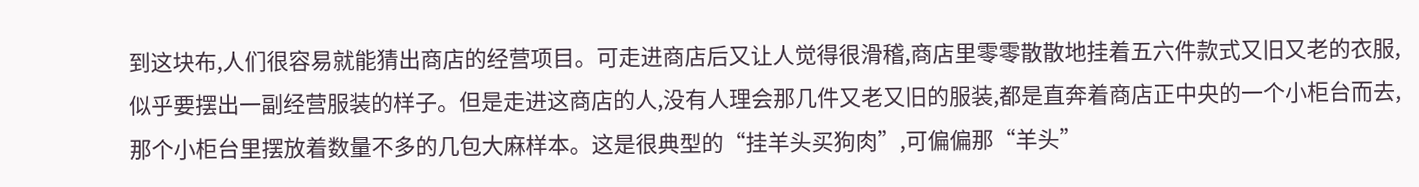到这块布,人们很容易就能猜出商店的经营项目。可走进商店后又让人觉得很滑稽,商店里零零散散地挂着五六件款式又旧又老的衣服,似乎要摆出一副经营服装的样子。但是走进这商店的人,没有人理会那几件又老又旧的服装,都是直奔着商店正中央的一个小柜台而去,那个小柜台里摆放着数量不多的几包大麻样本。这是很典型的“挂羊头买狗肉”,可偏偏那“羊头”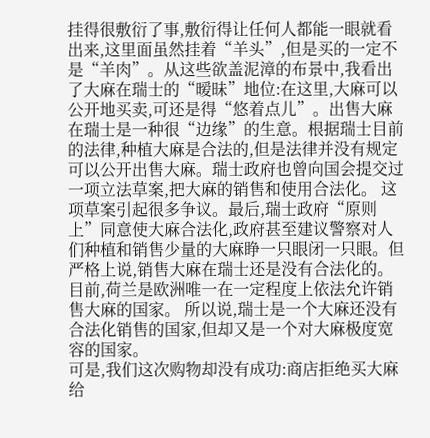挂得很敷衍了事,敷衍得让任何人都能一眼就看出来,这里面虽然挂着“羊头”,但是买的一定不是“羊肉”。从这些欲盖泥漳的布景中,我看出了大麻在瑞士的“暧昧”地位:在这里,大麻可以公开地买卖,可还是得“悠着点儿”。出售大麻在瑞士是一种很“边缘”的生意。根据瑞士目前的法律,种植大麻是合法的,但是法律并没有规定可以公开出售大麻。瑞士政府也曾向国会提交过一项立法草案,把大麻的销售和使用合法化。 这项草案引起很多争议。最后,瑞士政府“原则上”同意使大麻合法化,政府甚至建议警察对人们种植和销售少量的大麻睁一只眼闭一只眼。但严格上说,销售大麻在瑞士还是没有合法化的。目前,荷兰是欧洲唯一在一定程度上依法允许销售大麻的国家。 所以说,瑞士是一个大麻还没有合法化销售的国家,但却又是一个对大麻极度宽容的国家。
可是,我们这次购物却没有成功:商店拒绝买大麻给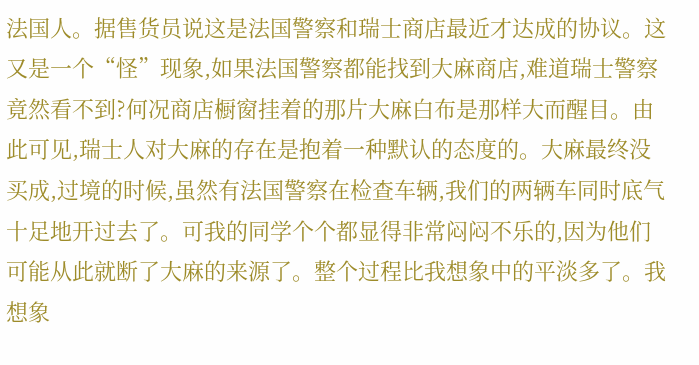法国人。据售货员说这是法国警察和瑞士商店最近才达成的协议。这又是一个“怪”现象,如果法国警察都能找到大麻商店,难道瑞士警察竟然看不到?何况商店橱窗挂着的那片大麻白布是那样大而醒目。由此可见,瑞士人对大麻的存在是抱着一种默认的态度的。大麻最终没买成,过境的时候,虽然有法国警察在检查车辆,我们的两辆车同时底气十足地开过去了。可我的同学个个都显得非常闷闷不乐的,因为他们可能从此就断了大麻的来源了。整个过程比我想象中的平淡多了。我想象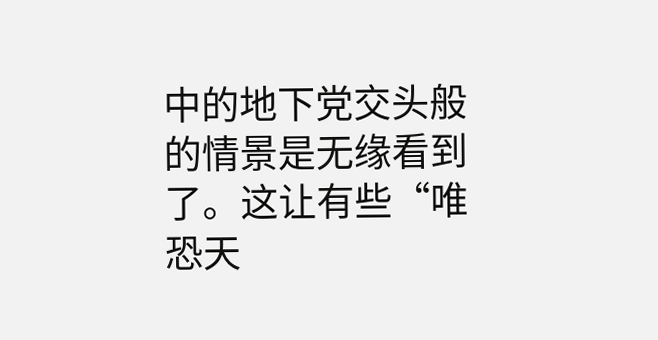中的地下党交头般的情景是无缘看到了。这让有些“唯恐天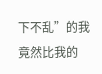下不乱”的我竟然比我的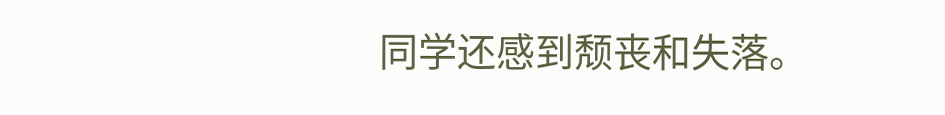同学还感到颓丧和失落。